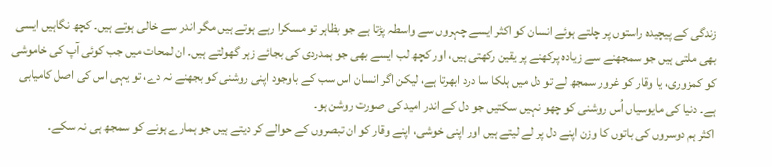زندگی کے پیچیدہ راستوں پر چلتے ہوئے انسان کو اکثر ایسے چہروں سے واسطہ پڑتا ہے جو بظاہر تو مسکرا رہے ہوتے ہیں مگر اندر سے خالی ہوتے ہیں۔ کچھ نگاہیں ایسی بھی ملتی ہیں جو سمجھنے سے زیادہ پرکھنے پر یقین رکھتی ہیں، اور کچھ لب ایسے بھی جو ہمدردی کی بجائے زہر گھولتے ہیں۔ ان لمحات میں جب کوئی آپ کی خاموشی کو کمزوری، یا وقار کو غرور سمجھ لے تو دل میں ہلکا سا درد ابھرتا ہے، لیکن اگر انسان اس سب کے باوجود اپنی روشنی کو بجھنے نہ دے، تو یہی اس کی اصل کامیابی ہے۔ دنیا کی مایوسیاں اُس روشنی کو چھو نہیں سکتیں جو دل کے اندر امید کی صورت روشن ہو۔
اکثر ہم دوسروں کی باتوں کا وزن اپنے دل پر لے لیتے ہیں اور اپنی خوشی، اپنے وقار کو ان تبصروں کے حوالے کر دیتے ہیں جو ہمارے ہونے کو سمجھ ہی نہ سکے۔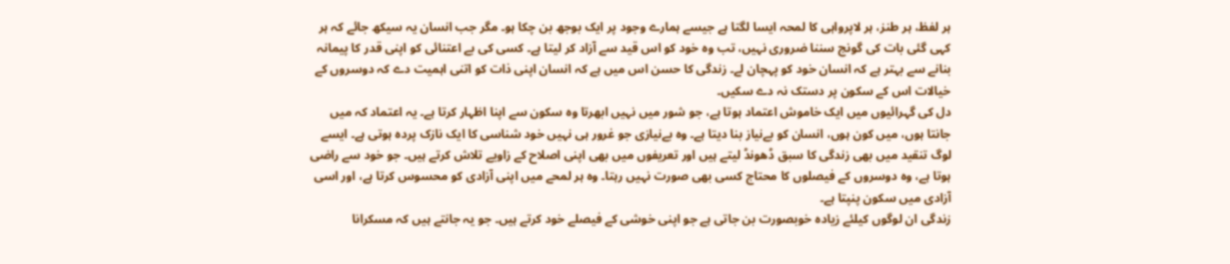ہر لفظ، ہر طنز، ہر لاپرواہی کا لمحہ ایسا لگتا ہے جیسے ہمارے وجود پر ایک بوجھ بن چکا ہو۔ مگر جب انسان یہ سیکھ جائے کہ ہر کہی گئی بات کی گونج سننا ضروری نہیں، تب وہ خود کو اس قید سے آزاد کر لیتا ہے۔ کسی کی بے اعتنائی کو اپنی قدر کا پیمانہ بنانے سے بہتر ہے کہ انسان خود کو پہچان لے۔ زندگی کا حسن اس میں ہے کہ انسان اپنی ذات کو اتنی اہمیت دے کہ دوسروں کے خیالات اس کے سکون پر دستک نہ دے سکیں۔
دل کی گہرائیوں میں ایک خاموش اعتماد ہوتا ہے، جو شور میں نہیں ابھرتا وہ سکون سے اپنا اظہار کرتا ہے۔ یہ اعتماد کہ میں جانتا ہوں، میں کون ہوں، انسان کو بےنیاز بنا دیتا ہے۔ وہ بےنیازی جو غرور ہی نہیں خود شناسی کا ایک نازک پردہ ہوتی ہے۔ ایسے لوگ تنقید میں بھی زندگی کا سبق ڈھونڈ لیتے ہیں اور تعریفوں میں بھی اپنی اصلاح کے زاویے تلاش کرتے ہیں۔ جو خود سے راضی ہوتا ہے، وہ دوسروں کے فیصلوں کا محتاج کسی بھی صورت نہیں رہتا۔ وہ ہر لمحے میں اپنی آزادی کو محسوس کرتا ہے، اور اسی آزادی میں سکون پنپتا ہے۔
زندگی ان لوگوں کیلئے زیادہ خوبصورت بن جاتی ہے جو اپنی خوشی کے فیصلے خود کرتے ہیں۔ جو یہ جانتے ہیں کہ مسکرانا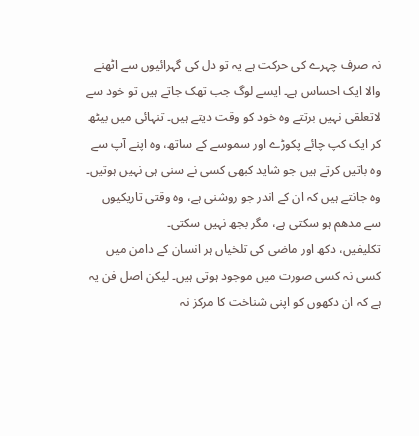نہ صرف چہرے کی حرکت ہے یہ تو دل کی گہرائیوں سے اٹھنے والا ایک احساس ہے۔ ایسے لوگ جب تھک جاتے ہیں تو خود سے لاتعلقی نہیں برتتے وہ خود کو وقت دیتے ہیں۔ تنہائی میں بیٹھ کر ایک کپ چائے پکوڑے اور سموسے کے ساتھ، وہ اپنے آپ سے وہ باتیں کرتے ہیں جو شاید کبھی کسی نے سنی ہی نہیں ہوتیں۔ وہ جانتے ہیں کہ ان کے اندر جو روشنی ہے، وہ وقتی تاریکیوں سے مدھم ہو سکتی ہے، مگر بجھ نہیں سکتی۔
تکلیفیں، دکھ اور ماضی کی تلخیاں ہر انسان کے دامن میں کسی نہ کسی صورت میں موجود ہوتی ہیں۔ لیکن اصل فن یہ ہے کہ ان دکھوں کو اپنی شناخت کا مرکز نہ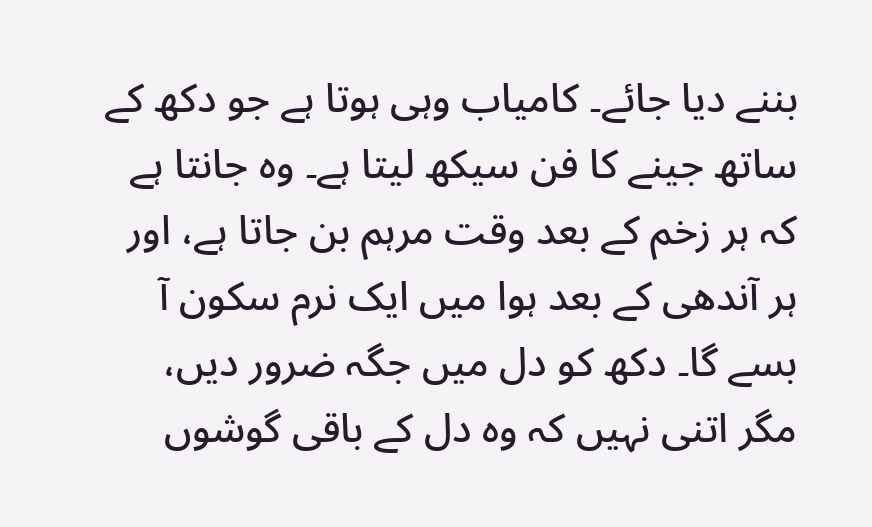بننے دیا جائے۔ کامیاب وہی ہوتا ہے جو دکھ کے ساتھ جینے کا فن سیکھ لیتا ہے۔ وہ جانتا ہے کہ ہر زخم کے بعد وقت مرہم بن جاتا ہے، اور ہر آندھی کے بعد ہوا میں ایک نرم سکون آ بسے گا۔ دکھ کو دل میں جگہ ضرور دیں، مگر اتنی نہیں کہ وہ دل کے باقی گوشوں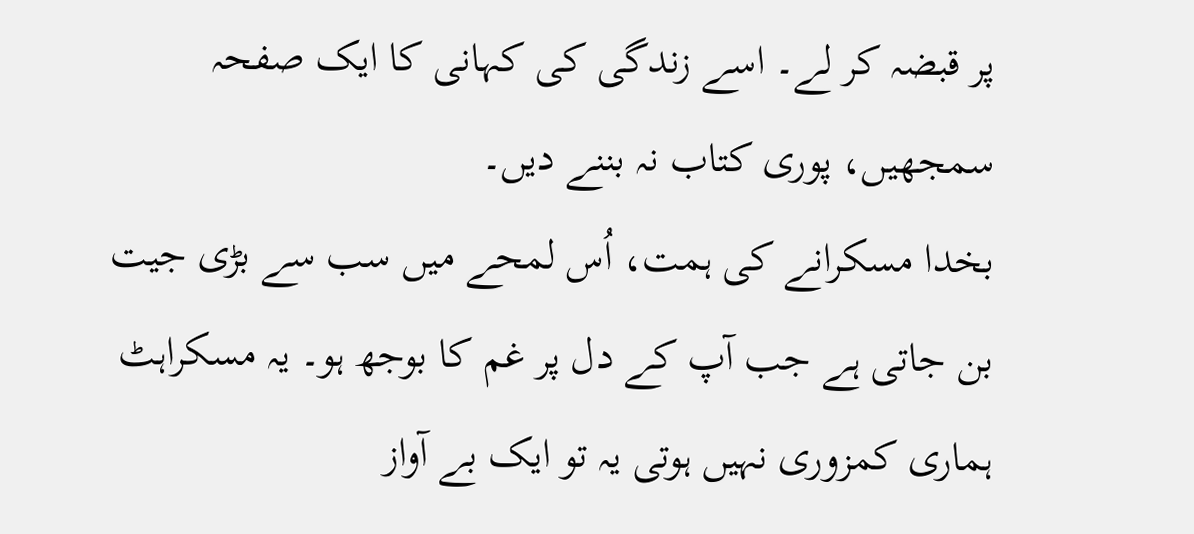پر قبضہ کر لے۔ اسے زندگی کی کہانی کا ایک صفحہ سمجھیں، پوری کتاب نہ بننے دیں۔
بخدا مسکرانے کی ہمت، اُس لمحے میں سب سے بڑی جیت بن جاتی ہے جب آپ کے دل پر غم کا بوجھ ہو۔ یہ مسکراہٹ ہماری کمزوری نہیں ہوتی یہ تو ایک بے آواز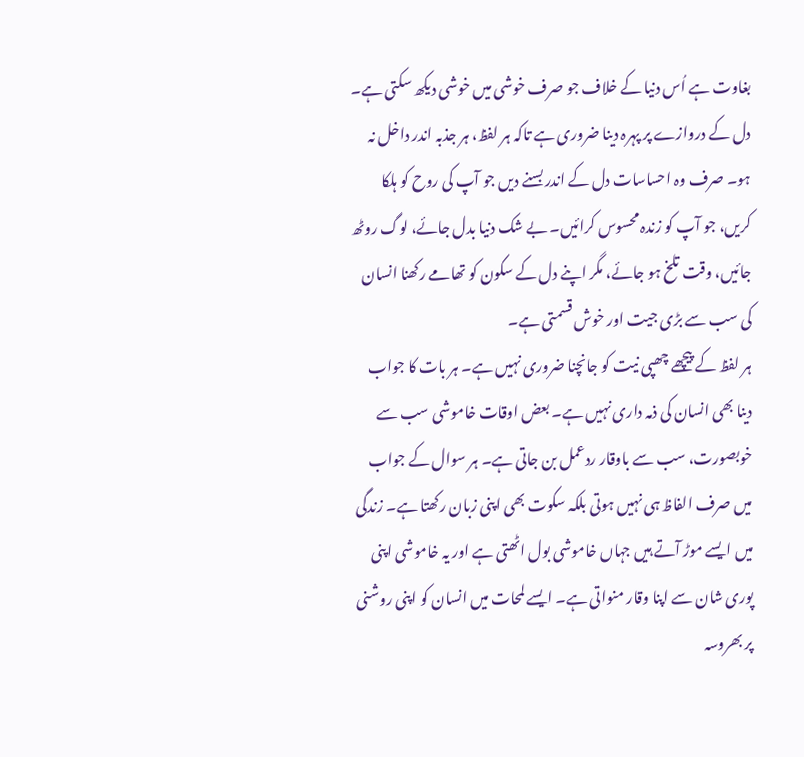بغاوت ہے اُس دنیا کے خلاف جو صرف خوشی میں خوشی دیکھ سکتی ہے۔ دل کے دروازے پر پہرہ دینا ضروری ہے تاکہ ہر لفظ، ہر جذبہ اندر داخل نہ ہو۔ صرف وہ احساسات دل کے اندر بسنے دیں جو آپ کی روح کو ہلکا کریں، جو آپ کو زندہ محسوس کرائیں۔ بے شک دنیا بدل جائے، لوگ روٹھ جائیں، وقت تلخ ہو جائے، مگر اپنے دل کے سکون کو تھامے رکھنا انسان کی سب سے بڑی جیت اور خوش قسمتی ہے۔
ہر لفظ کے پیچھے چھپی نیت کو جانچنا ضروری نہیں ہے۔ ہر بات کا جواب دینا بھی انسان کی ذمہ داری نہیں ہے۔ بعض اوقات خاموشی سب سے خوبصورت، سب سے باوقار ردعمل بن جاتی ہے۔ ہر سوال کے جواب میں صرف الفاظ ہی نہیں ہوتی بلکہ سکوت بھی اپنی زبان رکھتا ہے۔ زندگی میں ایسے موڑ آتے ہیں جہاں خاموشی بول اٹھتی ہے اور یہ خاموشی اپنی پوری شان سے اپنا وقار منواتی ہے۔ ایسے لمحات میں انسان کو اپنی روشنی پر بھروسہ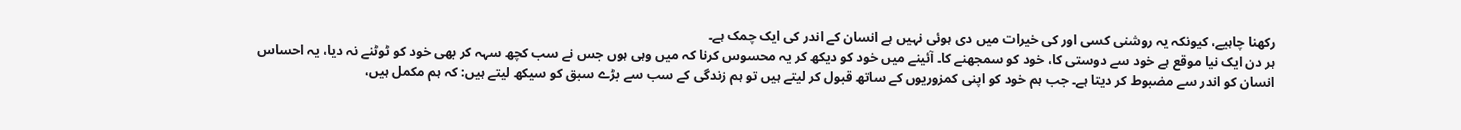رکھنا چاہیے، کیونکہ یہ روشنی کسی اور کی خیرات میں دی ہوئی نہیں ہے انسان کے اندر کی ایک چمک ہے۔
ہر دن ایک نیا موقع ہے خود سے دوستی کا، خود کو سمجھنے کا۔ آئینے میں خود کو دیکھ کر یہ محسوس کرنا کہ میں وہی ہوں جس نے سب کچھ سہہ کر بھی خود کو ٹوٹنے نہ دیا، یہ احساس انسان کو اندر سے مضبوط کر دیتا ہے۔ جب ہم خود کو اپنی کمزوریوں کے ساتھ قبول کر لیتے ہیں تو ہم زندگی کے سب سے بڑے سبق کو سیکھ لیتے ہیں: کہ ہم مکمل ہیں،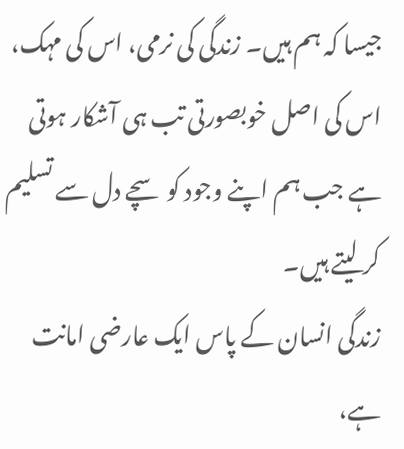جیسا کہ ہم ہیں۔ زندگی کی نرمی، اس کی مہک، اس کی اصل خوبصورتی تب ہی آشکار ہوتی ہے جب ہم اپنے وجود کو سچے دل سے تسلیم کر لیتے ہیں۔
زندگی انسان کے پاس ایک عارضی امانت ہے،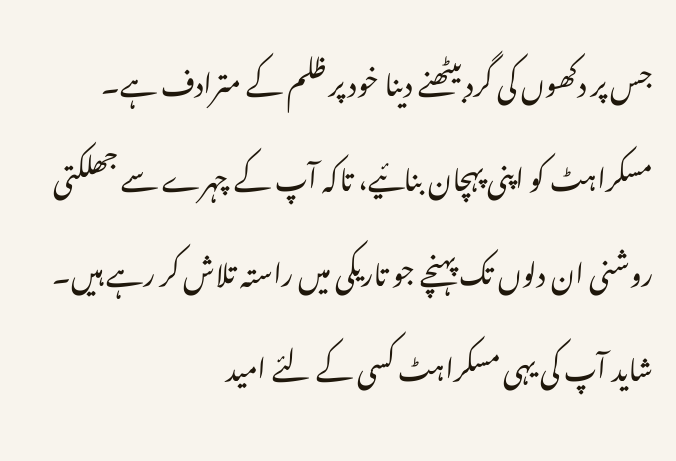جس پر دکھوں کی گرد بیٹھنے دینا خود پر ظلم کے مترادف ہے۔ مسکراہٹ کو اپنی پہچان بنائیے، تاکہ آپ کے چہرے سے جھلکتی روشنی ان دلوں تک پہنچے جو تاریکی میں راستہ تلاش کر رہے ہیں۔ شاید آپ کی یہی مسکراہٹ کسی کے لئے امید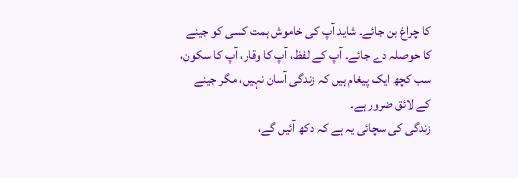کا چراغ بن جائے۔ شاید آپ کی خاموش ہمت کسی کو جینے کا حوصلہ دے جائے۔ آپ کے لفظ، آپ کا وقار، آپ کا سکون، سب کچھ ایک پیغام ہیں کہ زندگی آسان نہیں، مگر جینے کے لائق ضرور ہے۔
زندگی کی سچائی یہ ہے کہ دکھ آئیں گے،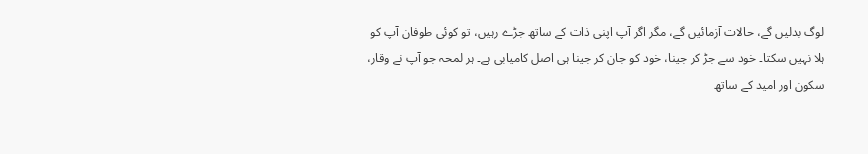لوگ بدلیں گے، حالات آزمائیں گے، مگر اگر آپ اپنی ذات کے ساتھ جڑے رہیں، تو کوئی طوفان آپ کو ہلا نہیں سکتا۔ خود سے جڑ کر جینا، خود کو جان کر جینا ہی اصل کامیابی ہے۔ ہر لمحہ جو آپ نے وقار، سکون اور امید کے ساتھ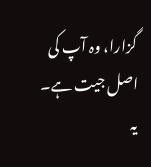گزارا، وہ آپ کی اصل جیت ہے۔ یہ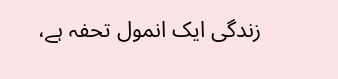زندگی ایک انمول تحفہ ہے،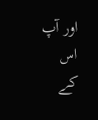اور آپ اس کے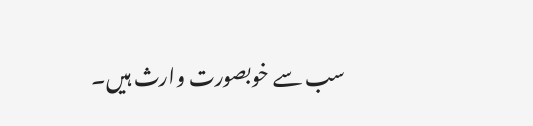سب سے خوبصورت وارث ہیں۔